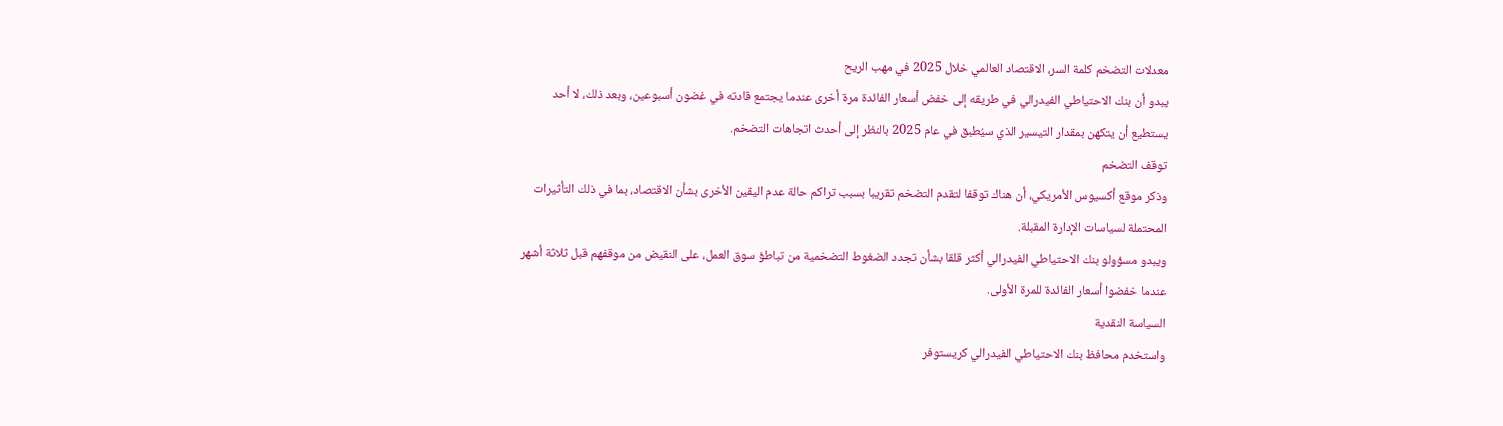معدلات التضخم كلمة السر، الاقتصاد العالمي خلال 2025 في مهب الريح
يبدو أن بنك الاحتياطي الفيدرالي في طريقه إلى خفض أسعار الفائدة مرة أخرى عندما يجتمع قادته في غضون أسبوعين، وبعد ذلك، لا أحد يستطيع أن يتكهن بمقدار التيسير الذي سيُطبق في عام 2025 بالنظر إلى أحدث اتجاهات التضخم.
توقف التضخم
وذكر موقع أكسيوس الأمريكي، أن هناك توقفا لتقدم التضخم تقريبا بسبب تراكم حالة عدم اليقين الأخرى بشأن الاقتصاد، بما في ذلك التأثيرات المحتملة لسياسات الإدارة المقبلة.
ويبدو مسؤولو بنك الاحتياطي الفيدرالي أكثر قلقا بشأن تجدد الضغوط التضخمية من تباطؤ سوق العمل، على النقيض من موقفهم قبل ثلاثة أشهر عندما خفضوا أسعار الفائدة للمرة الأولى.
السياسة النقدية
واستخدم محافظ بنك الاحتياطي الفيدرالي كريستوفر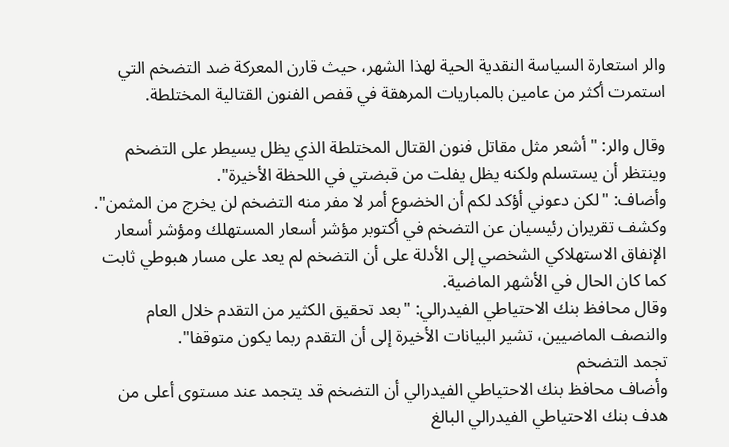والر استعارة السياسة النقدية الحية لهذا الشهر، حيث قارن المعركة ضد التضخم التي استمرت أكثر من عامين بالمباريات المرهقة في قفص الفنون القتالية المختلطة.

وقال والر: "أشعر مثل مقاتل فنون القتال المختلطة الذي يظل يسيطر على التضخم وينتظر أن يستسلم ولكنه يظل يفلت من قبضتي في اللحظة الأخيرة".
وأضاف: "لكن دعوني أؤكد لكم أن الخضوع أمر لا مفر منه التضخم لن يخرج من المثمن".
وكشف تقريران رئيسيان عن التضخم في أكتوبر مؤشر أسعار المستهلك ومؤشر أسعار الإنفاق الاستهلاكي الشخصي إلى الأدلة على أن التضخم لم يعد على مسار هبوطي ثابت كما كان الحال في الأشهر الماضية.
وقال محافظ بنك الاحتياطي الفيدرالي: "بعد تحقيق الكثير من التقدم خلال العام والنصف الماضيين، تشير البيانات الأخيرة إلى أن التقدم ربما يكون متوقفا".
تجمد التضخم
وأضاف محافظ بنك الاحتياطي الفيدرالي أن التضخم قد يتجمد عند مستوى أعلى من هدف بنك الاحتياطي الفيدرالي البالغ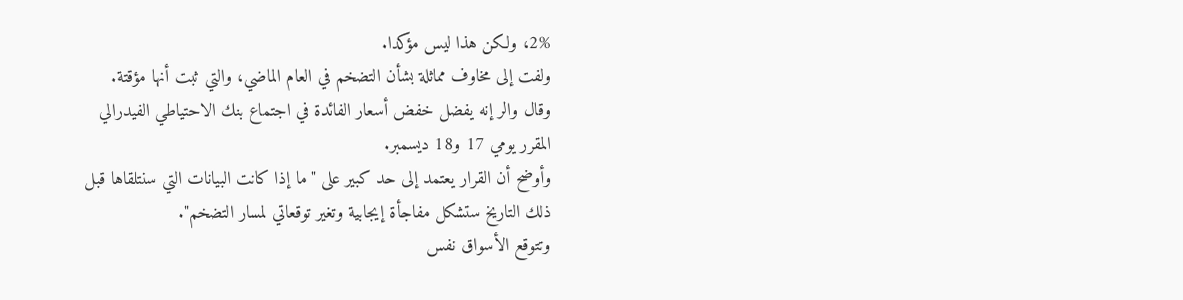2%، ولكن هذا ليس مؤكدا.
ولفت إلى مخاوف مماثلة بشأن التضخم في العام الماضي، والتي ثبت أنها مؤقتة.
وقال والر إنه يفضل خفض أسعار الفائدة في اجتماع بنك الاحتياطي الفيدرالي المقرر يومي 17 و18 ديسمبر.
وأوضح أن القرار يعتمد إلى حد كبير على "ما إذا كانت البيانات التي سنتلقاها قبل ذلك التاريخ ستشكل مفاجأة إيجابية وتغير توقعاتي لمسار التضخم".
وتتوقع الأسواق نفس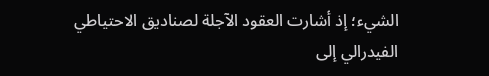الشيء؛ إذ أشارت العقود الآجلة لصناديق الاحتياطي الفيدرالي إلى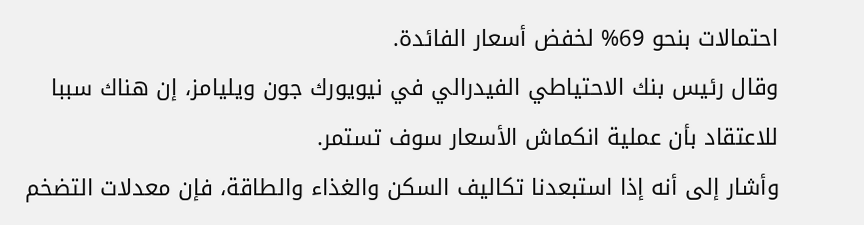احتمالات بنحو 69% لخفض أسعار الفائدة.
وقال رئيس بنك الاحتياطي الفيدرالي في نيويورك جون ويليامز، إن هناك سببا للاعتقاد بأن عملية انكماش الأسعار سوف تستمر.
وأشار إلى أنه إذا استبعدنا تكاليف السكن والغذاء والطاقة، فإن معدلات التضخم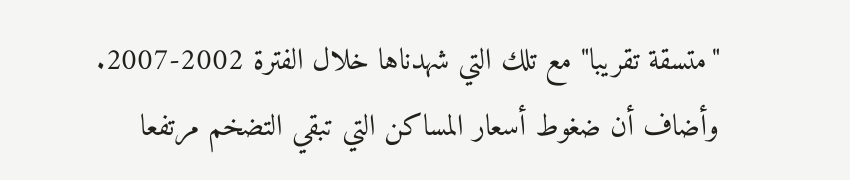"متسقة تقريبا" مع تلك التي شهدناها خلال الفترة 2002-2007.
وأضاف أن ضغوط أسعار المساكن التي تبقي التضخم مرتفعا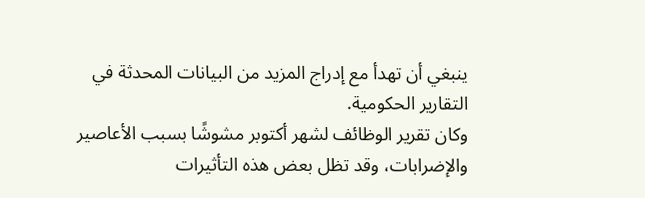ينبغي أن تهدأ مع إدراج المزيد من البيانات المحدثة في التقارير الحكومية.
وكان تقرير الوظائف لشهر أكتوبر مشوشًا بسبب الأعاصير والإضرابات، وقد تظل بعض هذه التأثيرات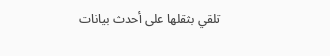تلقي بثقلها على أحدث بيانات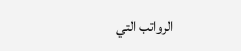الرواتب التي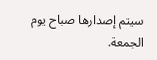سيتم إصدارها صباح يوم الجمعة.